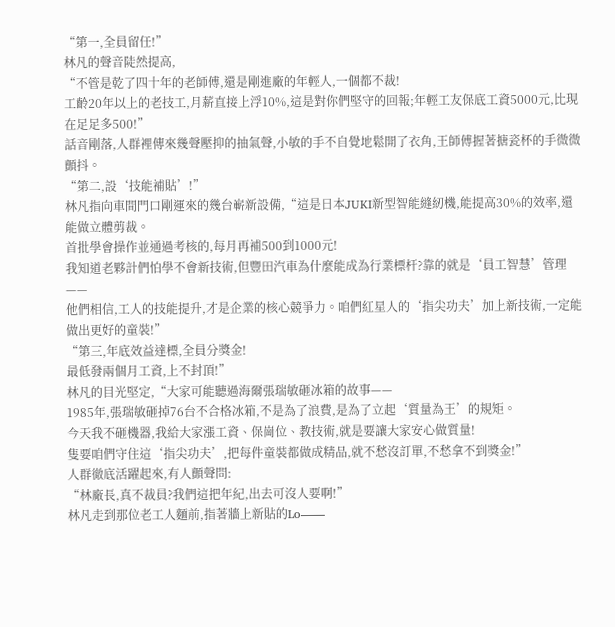“第一,全員留任!”
林凡的聲音陡然提高,
“不管是乾了四十年的老師傅,還是剛進廠的年輕人,一個都不裁!
工齡20年以上的老技工,月薪直接上浮10%,這是對你們堅守的回報;年輕工友保底工資5000元,比現在足足多500!”
話音剛落,人群裡傳來幾聲壓抑的抽氣聲,小敏的手不自覺地鬆開了衣角,王師傅握著搪瓷杯的手微微顫抖。
“第二,設‘技能補貼’!”
林凡指向車間門口剛運來的幾台嶄新設備,“這是日本JUKI新型智能縫紉機,能提高30%的效率,還能做立體剪裁。
首批學會操作並通過考核的,每月再補500到1000元!
我知道老夥計們怕學不會新技術,但豐田汽車為什麼能成為行業標杆?靠的就是‘員工智慧’管理——
他們相信,工人的技能提升,才是企業的核心競爭力。咱們紅星人的‘指尖功夫’加上新技術,一定能做出更好的童裝!”
“第三,年底效益達標,全員分獎金!
最低發兩個月工資,上不封頂!”
林凡的目光堅定,“大家可能聽過海爾張瑞敏砸冰箱的故事——
1985年,張瑞敏砸掉76台不合格冰箱,不是為了浪費,是為了立起‘質量為王’的規矩。
今天我不砸機器,我給大家漲工資、保崗位、教技術,就是要讓大家安心做質量!
隻要咱們守住這‘指尖功夫’,把每件童裝都做成精品,就不愁沒訂單,不愁拿不到獎金!”
人群徹底活躍起來,有人顫聲問:
“林廠長,真不裁員?我們這把年紀,出去可沒人要啊!”
林凡走到那位老工人麵前,指著牆上新貼的Lo——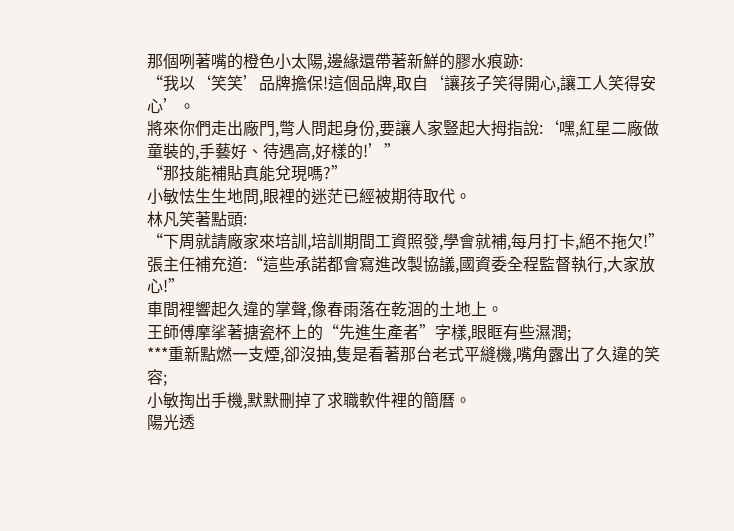那個咧著嘴的橙色小太陽,邊緣還帶著新鮮的膠水痕跡:
“我以‘笑笑’品牌擔保!這個品牌,取自‘讓孩子笑得開心,讓工人笑得安心’。
將來你們走出廠門,彆人問起身份,要讓人家豎起大拇指說:‘嘿,紅星二廠做童裝的,手藝好、待遇高,好樣的!’”
“那技能補貼真能兌現嗎?”
小敏怯生生地問,眼裡的迷茫已經被期待取代。
林凡笑著點頭:
“下周就請廠家來培訓,培訓期間工資照發,學會就補,每月打卡,絕不拖欠!”
張主任補充道:“這些承諾都會寫進改製協議,國資委全程監督執行,大家放心!”
車間裡響起久違的掌聲,像春雨落在乾涸的土地上。
王師傅摩挲著搪瓷杯上的“先進生產者”字樣,眼眶有些濕潤;
***重新點燃一支煙,卻沒抽,隻是看著那台老式平縫機,嘴角露出了久違的笑容;
小敏掏出手機,默默刪掉了求職軟件裡的簡曆。
陽光透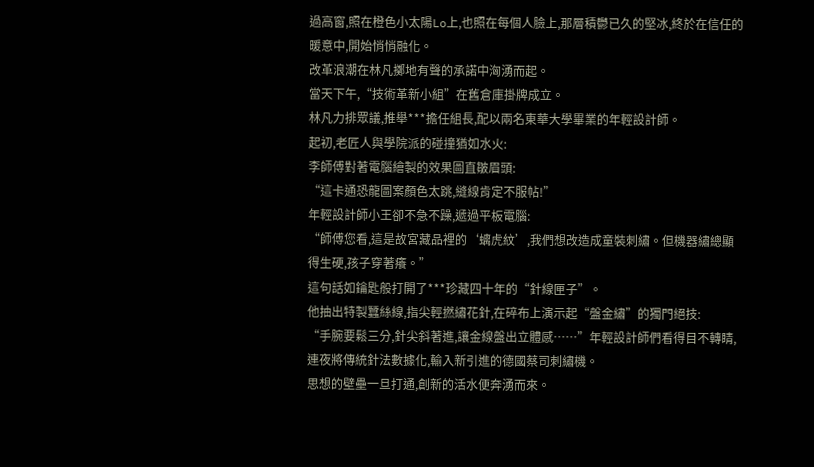過高窗,照在橙色小太陽Lo上,也照在每個人臉上,那層積鬱已久的堅冰,終於在信任的暖意中,開始悄悄融化。
改革浪潮在林凡擲地有聲的承諾中洶湧而起。
當天下午,“技術革新小組”在舊倉庫掛牌成立。
林凡力排眾議,推舉***擔任組長,配以兩名東華大學畢業的年輕設計師。
起初,老匠人與學院派的碰撞猶如水火:
李師傅對著電腦繪製的效果圖直皺眉頭:
“這卡通恐龍圖案顏色太跳,縫線肯定不服帖!”
年輕設計師小王卻不急不躁,遞過平板電腦:
“師傅您看,這是故宮藏品裡的‘螭虎紋’,我們想改造成童裝刺繡。但機器繡總顯得生硬,孩子穿著癢。”
這句話如鑰匙般打開了***珍藏四十年的“針線匣子”。
他抽出特製蠶絲線,指尖輕撚繡花針,在碎布上演示起“盤金繡”的獨門絕技:
“手腕要鬆三分,針尖斜著進,讓金線盤出立體感……”年輕設計師們看得目不轉睛,連夜將傳統針法數據化,輸入新引進的德國蔡司刺繡機。
思想的壁壘一旦打通,創新的活水便奔湧而來。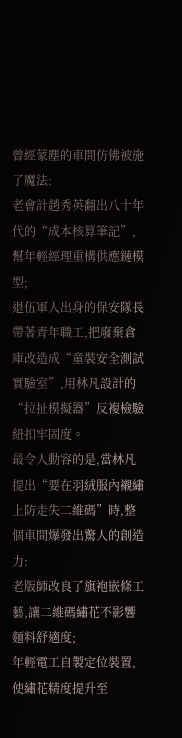曾經蒙塵的車間仿佛被施了魔法:
老會計趙秀英翻出八十年代的“成本核算筆記”,幫年輕經理重構供應鏈模型;
退伍軍人出身的保安隊長帶著青年職工,把廢棄倉庫改造成“童裝安全測試實驗室”,用林凡設計的“拉扯模擬器”反複檢驗紐扣牢固度。
最令人動容的是,當林凡提出“要在羽絨服內襯繡上防走失二維碼”時,整個車間爆發出驚人的創造力:
老版師改良了旗袍嵌條工藝,讓二維碼繡花不影響麵料舒適度;
年輕電工自製定位裝置,使繡花精度提升至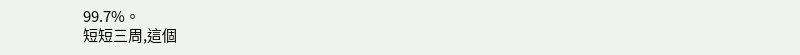99.7%。
短短三周,這個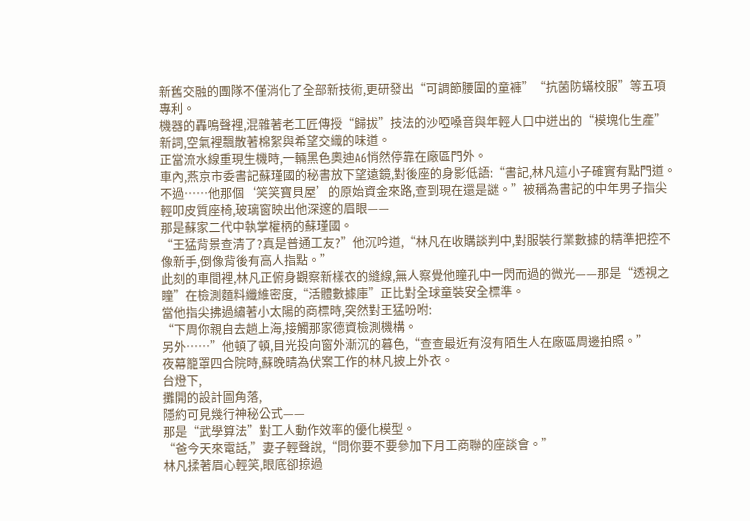新舊交融的團隊不僅消化了全部新技術,更研發出“可調節腰圍的童褲”“抗菌防蟎校服”等五項專利。
機器的轟鳴聲裡,混雜著老工匠傳授“歸拔”技法的沙啞嗓音與年輕人口中迸出的“模塊化生產”新詞,空氣裡飄散著棉絮與希望交織的味道。
正當流水線重現生機時,一輛黑色奧迪A6悄然停靠在廠區門外。
車內,燕京市委書記蘇瑾國的秘書放下望遠鏡,對後座的身影低語:“書記,林凡這小子確實有點門道。
不過……他那個‘笑笑寶貝屋’的原始資金來路,查到現在還是謎。”被稱為書記的中年男子指尖輕叩皮質座椅,玻璃窗映出他深邃的眉眼——
那是蘇家二代中執掌權柄的蘇瑾國。
“王猛背景查清了?真是普通工友?”他沉吟道,“林凡在收購談判中,對服裝行業數據的精準把控不像新手,倒像背後有高人指點。”
此刻的車間裡,林凡正俯身觀察新樣衣的縫線,無人察覺他瞳孔中一閃而過的微光——那是“透視之瞳”在檢測麵料纖維密度,“活體數據庫”正比對全球童裝安全標準。
當他指尖拂過繡著小太陽的商標時,突然對王猛吩咐:
“下周你親自去趟上海,接觸那家德資檢測機構。
另外……”他頓了頓,目光投向窗外漸沉的暮色,“查查最近有沒有陌生人在廠區周邊拍照。”
夜幕籠罩四合院時,蘇晚晴為伏案工作的林凡披上外衣。
台燈下,
攤開的設計圖角落,
隱約可見幾行神秘公式——
那是“武學算法”對工人動作效率的優化模型。
“爸今天來電話,”妻子輕聲說,“問你要不要參加下月工商聯的座談會。”
林凡揉著眉心輕笑,眼底卻掠過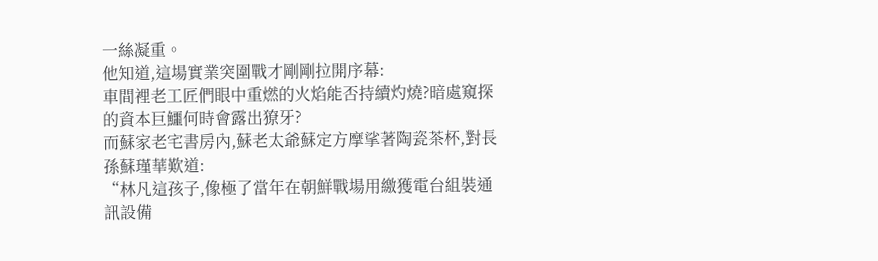一絲凝重。
他知道,這場實業突圍戰才剛剛拉開序幕:
車間裡老工匠們眼中重燃的火焰能否持續灼燒?暗處窺探的資本巨鱷何時會露出獠牙?
而蘇家老宅書房內,蘇老太爺蘇定方摩挲著陶瓷茶杯,對長孫蘇瑾華歎道:
“林凡這孩子,像極了當年在朝鮮戰場用繳獲電台組裝通訊設備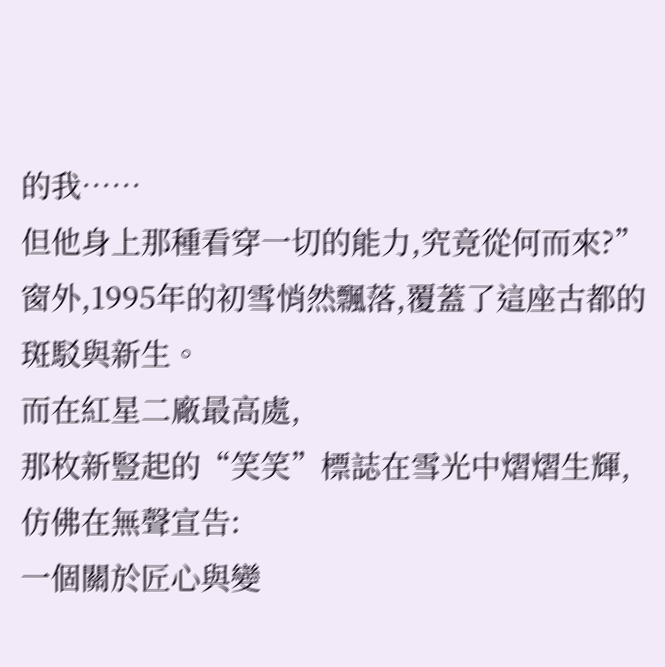的我……
但他身上那種看穿一切的能力,究竟從何而來?”
窗外,1995年的初雪悄然飄落,覆蓋了這座古都的斑駁與新生。
而在紅星二廠最高處,
那枚新豎起的“笑笑”標誌在雪光中熠熠生輝,
仿佛在無聲宣告:
一個關於匠心與變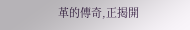革的傳奇,正揭開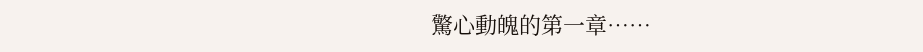驚心動魄的第一章……